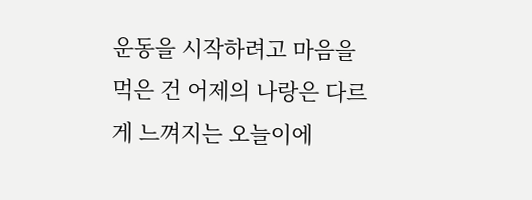운동을 시작하려고 마음을 먹은 건 어제의 나랑은 다르게 느껴지는 오늘이에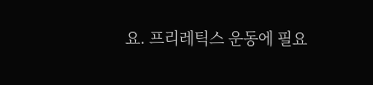요. 프리레틱스 운동에 필요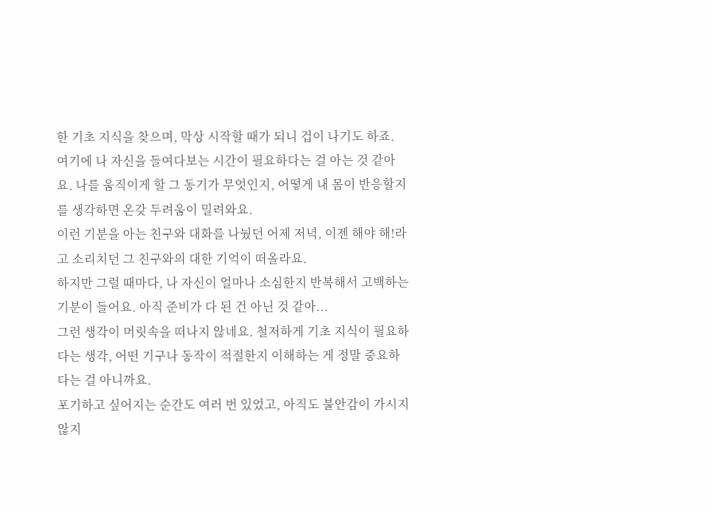한 기초 지식을 찾으며, 막상 시작할 때가 되니 겁이 나기도 하죠.
여기에 나 자신을 들여다보는 시간이 필요하다는 걸 아는 것 같아요. 나를 움직이게 할 그 동기가 무엇인지, 어떻게 내 몸이 반응할지를 생각하면 온갖 두려움이 밀려와요.
이런 기분을 아는 친구와 대화를 나눴던 어제 저녁, 이젠 해야 해!라고 소리치던 그 친구와의 대한 기억이 떠올라요.
하지만 그럴 때마다, 나 자신이 얼마나 소심한지 반복해서 고백하는 기분이 들어요. 아직 준비가 다 된 건 아닌 것 같아...
그런 생각이 머릿속을 떠나지 않네요. 철저하게 기초 지식이 필요하다는 생각, 어떤 기구나 동작이 적절한지 이해하는 게 정말 중요하다는 걸 아니까요.
포기하고 싶어지는 순간도 여러 번 있었고, 아직도 불안감이 가시지 않지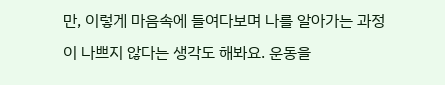만, 이렇게 마음속에 들여다보며 나를 알아가는 과정이 나쁘지 않다는 생각도 해봐요. 운동을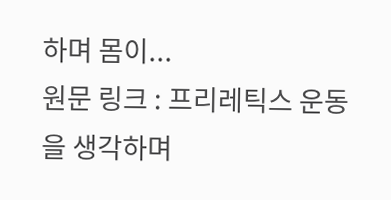하며 몸이...
원문 링크 : 프리레틱스 운동을 생각하며